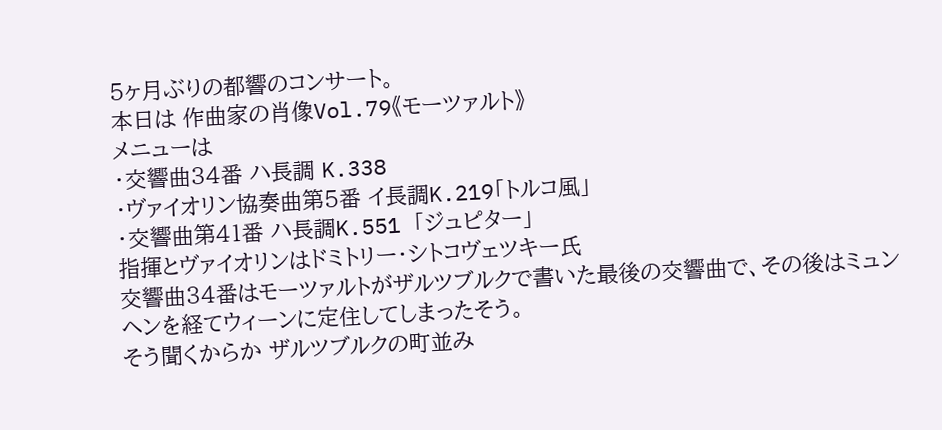5ヶ月ぶりの都響のコンサート。
本日は 作曲家の肖像Vol.79《モーツァルト》
メニューは
・交響曲34番 ハ長調 K.338
・ヴァイオリン協奏曲第5番 イ長調K.219「トルコ風」
・交響曲第41番 ハ長調K.551 「ジュピター」
指揮とヴァイオリンはドミトリー・シトコヴェツキー氏
交響曲34番はモーツァルトがザルツブルクで書いた最後の交響曲で、その後はミュンヘンを経てウィーンに定住してしまったそう。
そう聞くからか ザルツブルクの町並み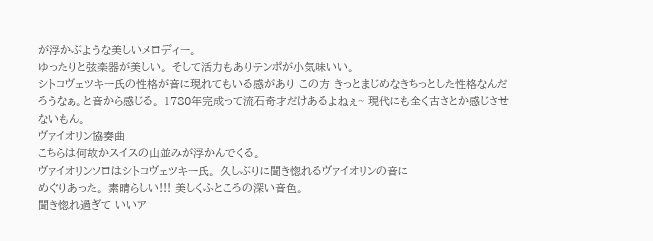が浮かぶような美しいメロディー。
ゆったりと弦楽器が美しい。 そして活力もありテンポが小気味いい。
シトコヴェツキー氏の性格が音に現れてもいる感があり この方 きっとまじめなきちっとした性格なんだろうなぁ。と音から感じる。 1780年完成って流石奇才だけあるよねぇ~ 現代にも全く古さとか感じさせないもん。
ヴァイオリン協奏曲
こちらは何故かスイスの山並みが浮かんでくる。
ヴァイオリンソロはシトコヴェツキー氏。 久しぶりに聞き惚れるヴァイオリンの音に
めぐりあった。 素晴らしい!!! 美しくふところの深い音色。
聞き惚れ過ぎて いいア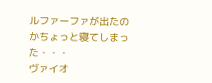ルファーファが出たのかちょっと寝てしまった・・・
ヴァイオ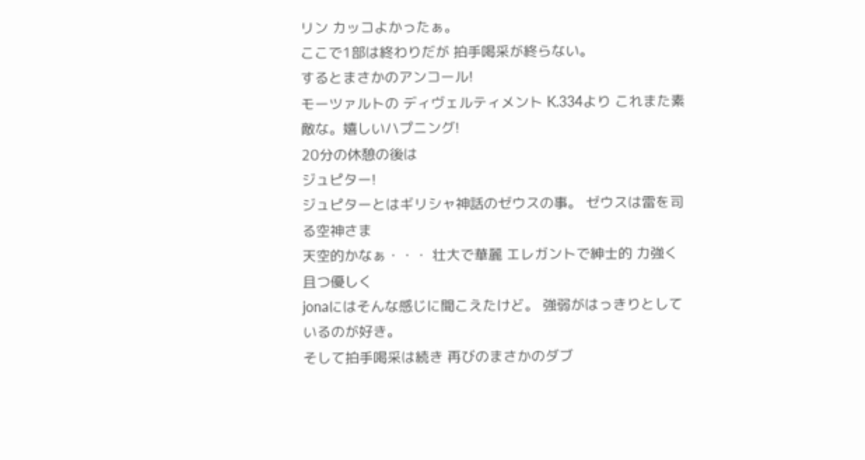リン カッコよかったぁ。
ここで1部は終わりだが 拍手喝采が終らない。
するとまさかのアンコール!
モーツァルトの ディヴェルティメント K.334より これまた素敵な。嬉しいハプニング!
20分の休憩の後は
ジュピター!
ジュピターとはギリシャ神話のゼウスの事。 ゼウスは雷を司る空神さま
天空的かなぁ・・・ 壮大で華麗 エレガントで紳士的 力強く且つ優しく
jonaにはそんな感じに聞こえたけど。 強弱がはっきりとしているのが好き。
そして拍手喝采は続き 再びのまさかのダブ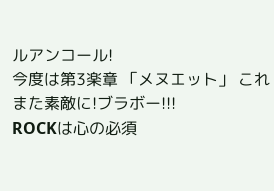ルアンコール!
今度は第3楽章 「メヌエット」 これまた素敵に!ブラボー!!!
ROCKは心の必須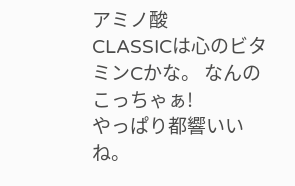アミノ酸
CLASSICは心のビタミンCかな。 なんのこっちゃぁ!
やっぱり都響いいね。